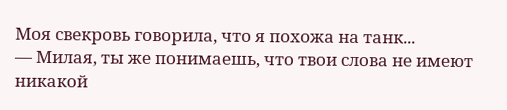Моя свекровь говорила, что я похожа на танк...
— Милая, ты же понимаешь, что твои слова не имеют никакой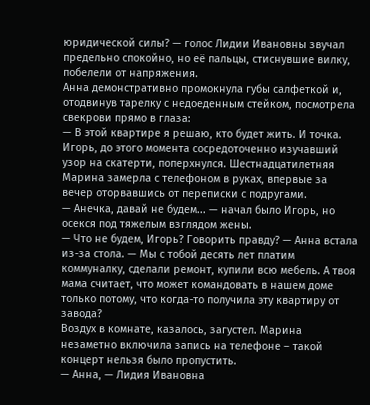юридической силы? — голос Лидии Ивановны звучал предельно спокойно, но её пальцы, стиснувшие вилку, побелели от напряжения.
Анна демонстративно промокнула губы салфеткой и, отодвинув тарелку с недоеденным стейком, посмотрела свекрови прямо в глаза:
— В этой квартире я решаю, кто будет жить. И точка.
Игорь, до этого момента сосредоточенно изучавший узор на скатерти, поперхнулся. Шестнадцатилетняя Марина замерла с телефоном в руках, впервые за вечер оторвавшись от переписки с подругами.
— Анечка, давай не будем... — начал было Игорь, но осекся под тяжелым взглядом жены.
— Что не будем, Игорь? Говорить правду? — Анна встала из-за стола. — Мы с тобой десять лет платим коммуналку, сделали ремонт, купили всю мебель. А твоя мама считает, что может командовать в нашем доме только потому, что когда-то получила эту квартиру от завода?
Воздух в комнате, казалось, загустел. Марина незаметно включила запись на телефоне – такой концерт нельзя было пропустить.
— Анна, — Лидия Ивановна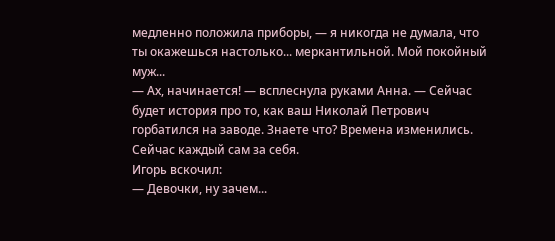медленно положила приборы, — я никогда не думала, что ты окажешься настолько... меркантильной. Мой покойный муж...
— Ах, начинается! — всплеснула руками Анна. — Сейчас будет история про то, как ваш Николай Петрович горбатился на заводе. Знаете что? Времена изменились. Сейчас каждый сам за себя.
Игорь вскочил:
— Девочки, ну зачем...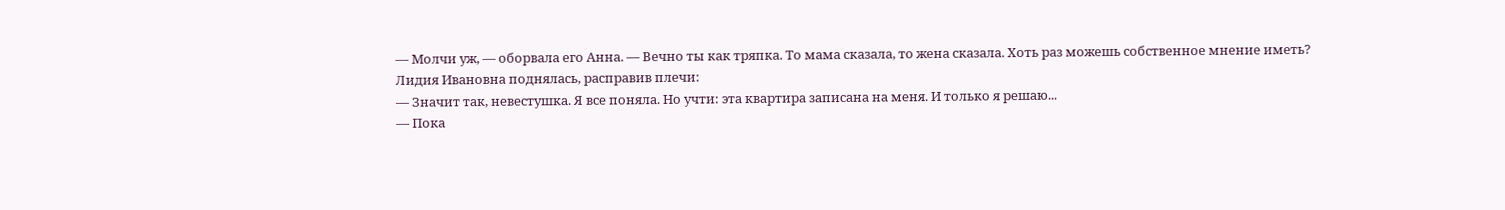— Молчи уж, — оборвала его Анна. — Вечно ты как тряпка. То мама сказала, то жена сказала. Хоть раз можешь собственное мнение иметь?
Лидия Ивановна поднялась, расправив плечи:
— Значит так, невестушка. Я все поняла. Но учти: эта квартира записана на меня. И только я решаю...
— Пока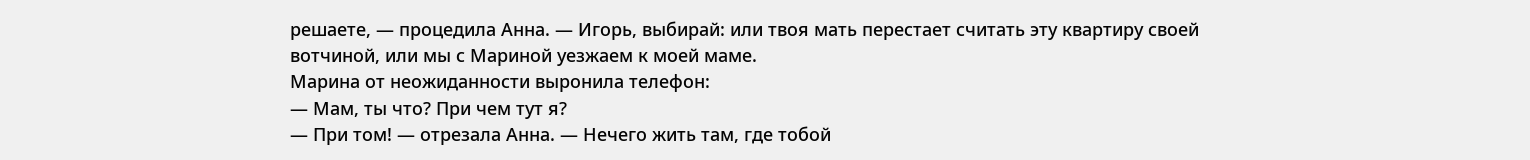решаете, — процедила Анна. — Игорь, выбирай: или твоя мать перестает считать эту квартиру своей вотчиной, или мы с Мариной уезжаем к моей маме.
Марина от неожиданности выронила телефон:
— Мам, ты что? При чем тут я?
— При том! — отрезала Анна. — Нечего жить там, где тобой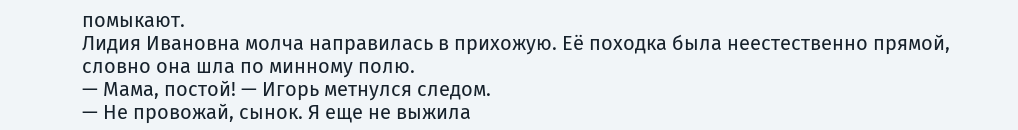помыкают.
Лидия Ивановна молча направилась в прихожую. Её походка была неестественно прямой, словно она шла по минному полю.
— Мама, постой! — Игорь метнулся следом.
— Не провожай, сынок. Я еще не выжила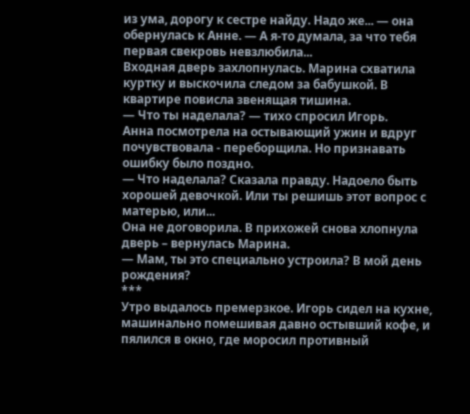из ума, дорогу к сестре найду. Надо же... — она обернулась к Анне. — А я-то думала, за что тебя первая свекровь невзлюбила...
Входная дверь захлопнулась. Марина схватила куртку и выскочила следом за бабушкой. В квартире повисла звенящая тишина.
— Что ты наделала? — тихо спросил Игорь.
Анна посмотрела на остывающий ужин и вдруг почувствовала - переборщила. Но признавать ошибку было поздно.
— Что наделала? Сказала правду. Надоело быть хорошей девочкой. Или ты решишь этот вопрос с матерью, или...
Она не договорила. В прихожей снова хлопнула дверь – вернулась Марина.
— Мам, ты это специально устроила? В мой день рождения?
***
Утро выдалось премерзкое. Игорь сидел на кухне, машинально помешивая давно остывший кофе, и пялился в окно, где моросил противный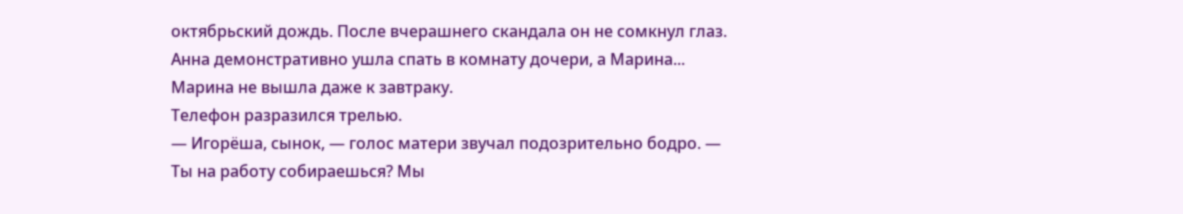октябрьский дождь. После вчерашнего скандала он не сомкнул глаз. Анна демонстративно ушла спать в комнату дочери, а Марина... Марина не вышла даже к завтраку.
Телефон разразился трелью.
— Игорёша, сынок, — голос матери звучал подозрительно бодро. — Ты на работу собираешься? Мы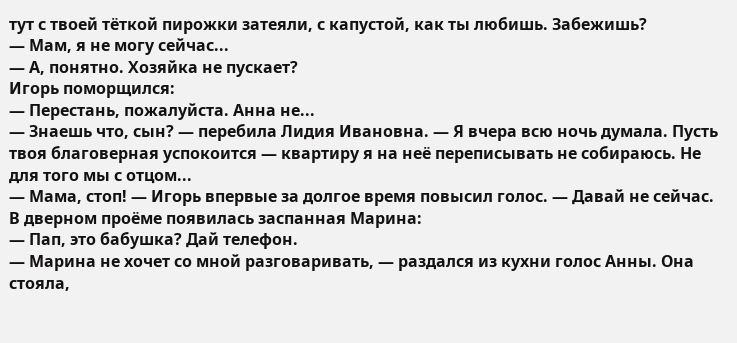тут с твоей тёткой пирожки затеяли, с капустой, как ты любишь. Забежишь?
— Мам, я не могу сейчас...
— А, понятно. Хозяйка не пускает?
Игорь поморщился:
— Перестань, пожалуйста. Анна не...
— Знаешь что, сын? — перебила Лидия Ивановна. — Я вчера всю ночь думала. Пусть твоя благоверная успокоится — квартиру я на неё переписывать не собираюсь. Не для того мы с отцом...
— Мама, стоп! — Игорь впервые за долгое время повысил голос. — Давай не сейчас.
В дверном проёме появилась заспанная Марина:
— Пап, это бабушка? Дай телефон.
— Марина не хочет со мной разговаривать, — раздался из кухни голос Анны. Она стояла,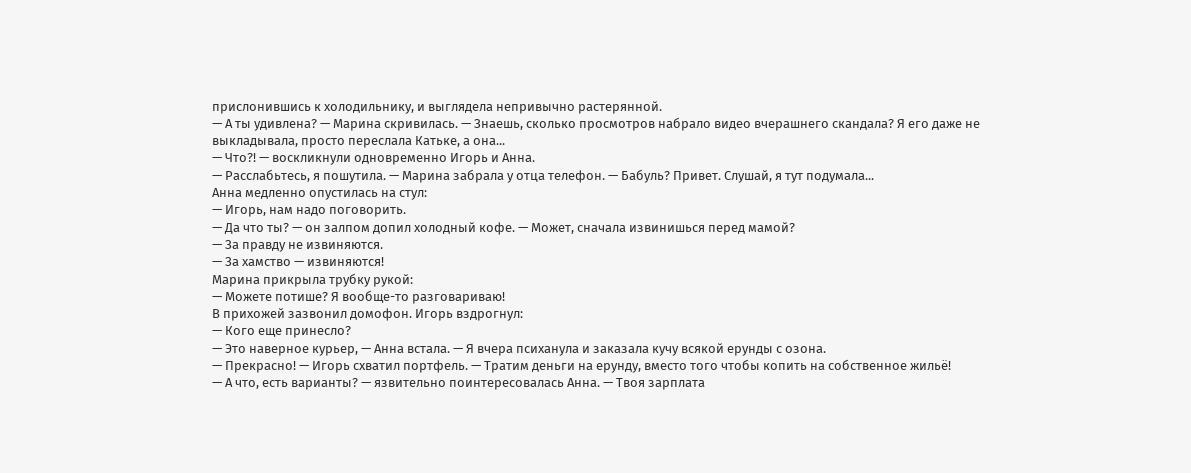прислонившись к холодильнику, и выглядела непривычно растерянной.
— А ты удивлена? — Марина скривилась. — Знаешь, сколько просмотров набрало видео вчерашнего скандала? Я его даже не выкладывала, просто переслала Катьке, а она...
— Что?! — воскликнули одновременно Игорь и Анна.
— Расслабьтесь, я пошутила. — Марина забрала у отца телефон. — Бабуль? Привет. Слушай, я тут подумала...
Анна медленно опустилась на стул:
— Игорь, нам надо поговорить.
— Да что ты? — он залпом допил холодный кофе. — Может, сначала извинишься перед мамой?
— За правду не извиняются.
— За хамство — извиняются!
Марина прикрыла трубку рукой:
— Можете потише? Я вообще-то разговариваю!
В прихожей зазвонил домофон. Игорь вздрогнул:
— Кого еще принесло?
— Это наверное курьер, — Анна встала. — Я вчера психанула и заказала кучу всякой ерунды с озона.
— Прекрасно! — Игорь схватил портфель. — Тратим деньги на ерунду, вместо того чтобы копить на собственное жильё!
— А что, есть варианты? — язвительно поинтересовалась Анна. — Твоя зарплата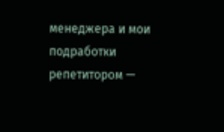менеджера и мои подработки репетитором —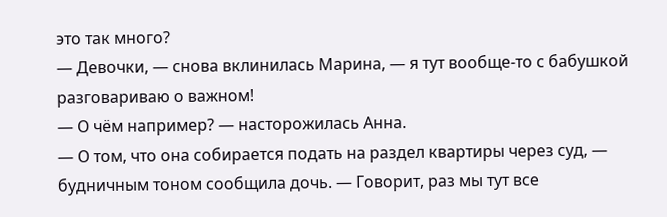это так много?
— Девочки, — снова вклинилась Марина, — я тут вообще-то с бабушкой разговариваю о важном!
— О чём например? — насторожилась Анна.
— О том, что она собирается подать на раздел квартиры через суд, — будничным тоном сообщила дочь. — Говорит, раз мы тут все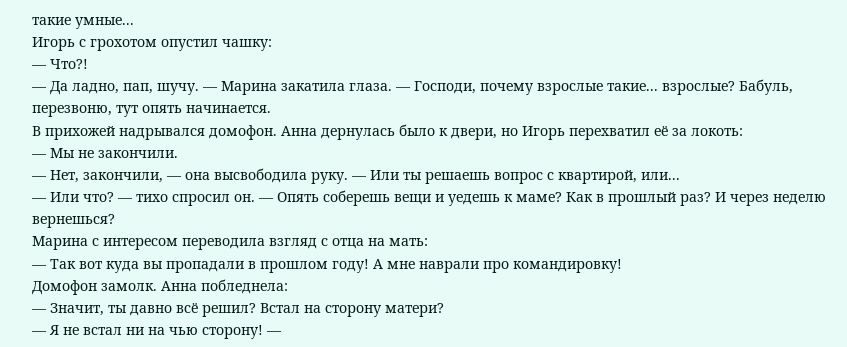такие умные...
Игорь с грохотом опустил чашку:
— Что?!
— Да ладно, пап, шучу. — Марина закатила глаза. — Господи, почему взрослые такие... взрослые? Бабуль, перезвоню, тут опять начинается.
В прихожей надрывался домофон. Анна дернулась было к двери, но Игорь перехватил её за локоть:
— Мы не закончили.
— Нет, закончили, — она высвободила руку. — Или ты решаешь вопрос с квартирой, или...
— Или что? — тихо спросил он. — Опять соберешь вещи и уедешь к маме? Как в прошлый раз? И через неделю вернешься?
Марина с интересом переводила взгляд с отца на мать:
— Так вот куда вы пропадали в прошлом году! А мне наврали про командировку!
Домофон замолк. Анна побледнела:
— Значит, ты давно всё решил? Встал на сторону матери?
— Я не встал ни на чью сторону! —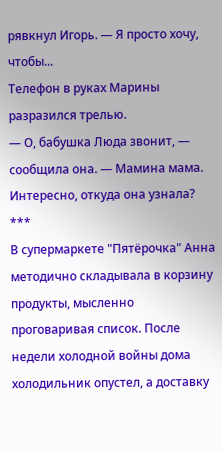рявкнул Игорь. — Я просто хочу, чтобы...
Телефон в руках Марины разразился трелью.
— О, бабушка Люда звонит, — сообщила она. — Мамина мама. Интересно, откуда она узнала?
***
В супермаркете "Пятёрочка" Анна методично складывала в корзину продукты, мысленно проговаривая список. После недели холодной войны дома холодильник опустел, а доставку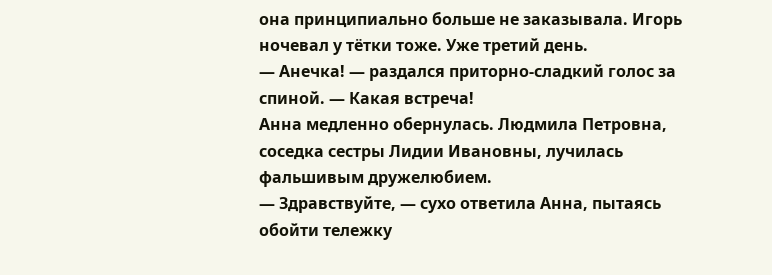она принципиально больше не заказывала. Игорь ночевал у тётки тоже. Уже третий день.
— Анечка! — раздался приторно-сладкий голос за спиной. — Какая встреча!
Анна медленно обернулась. Людмила Петровна, соседка сестры Лидии Ивановны, лучилась фальшивым дружелюбием.
— Здравствуйте, — сухо ответила Анна, пытаясь обойти тележку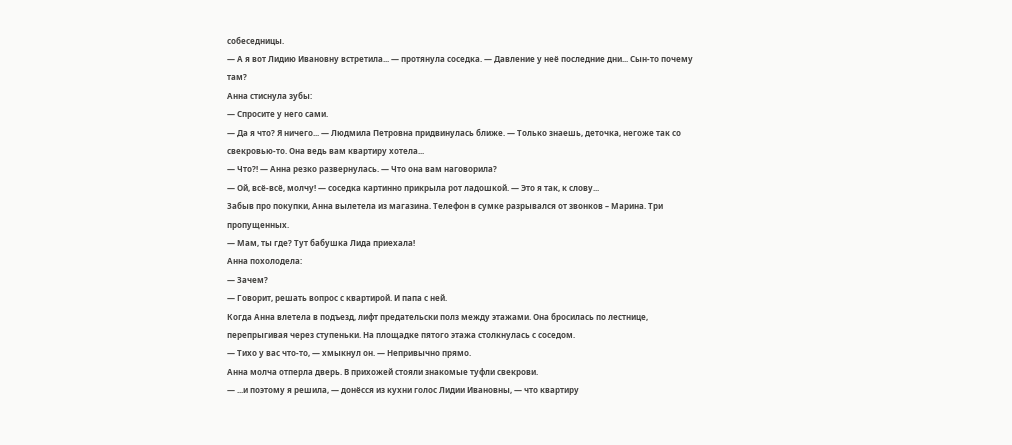собеседницы.
— А я вот Лидию Ивановну встретила... — протянула соседка. — Давление у неё последние дни... Сын-то почему там?
Анна стиснула зубы:
— Спросите у него сами.
— Да я что? Я ничего... — Людмила Петровна придвинулась ближе. — Только знаешь, деточка, негоже так со свекровью-то. Она ведь вам квартиру хотела...
— Что?! — Анна резко развернулась. — Что она вам наговорила?
— Ой, всё-всё, молчу! — соседка картинно прикрыла рот ладошкой. — Это я так, к слову...
Забыв про покупки, Анна вылетела из магазина. Телефон в сумке разрывался от звонков – Марина. Три пропущенных.
— Мам, ты где? Тут бабушка Лида приехала!
Анна похолодела:
— Зачем?
— Говорит, решать вопрос с квартирой. И папа с ней.
Когда Анна влетела в подъезд, лифт предательски полз между этажами. Она бросилась по лестнице, перепрыгивая через ступеньки. На площадке пятого этажа столкнулась с соседом.
— Тихо у вас что-то, — хмыкнул он. — Непривычно прямо.
Анна молча отперла дверь. В прихожей стояли знакомые туфли свекрови.
— ...и поэтому я решила, — донёсся из кухни голос Лидии Ивановны, — что квартиру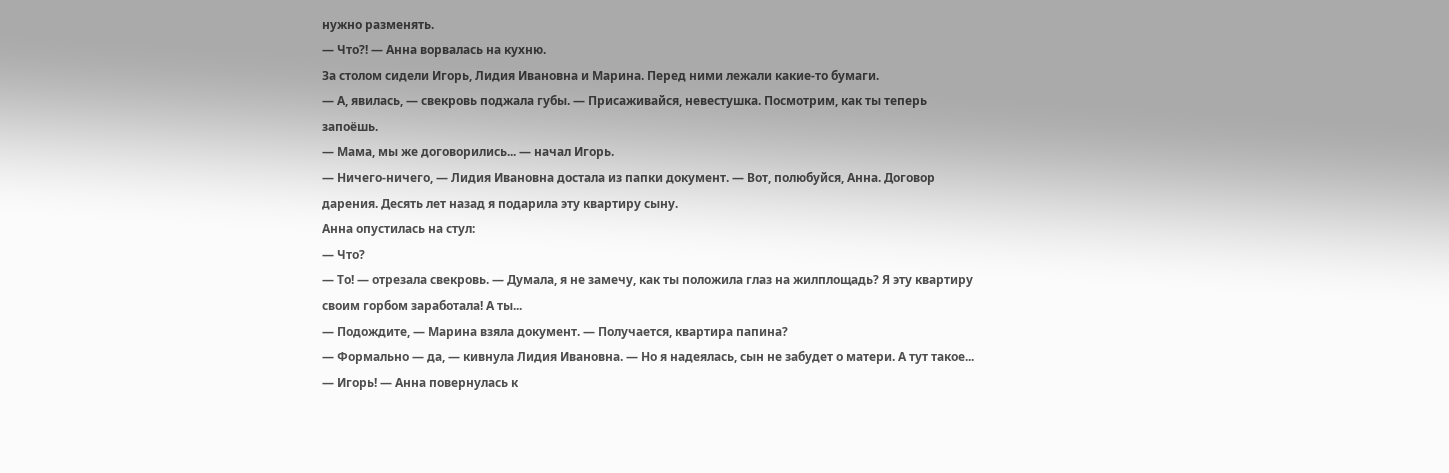нужно разменять.
— Что?! — Анна ворвалась на кухню.
За столом сидели Игорь, Лидия Ивановна и Марина. Перед ними лежали какие-то бумаги.
— А, явилась, — свекровь поджала губы. — Присаживайся, невестушка. Посмотрим, как ты теперь запоёшь.
— Мама, мы же договорились... — начал Игорь.
— Ничего-ничего, — Лидия Ивановна достала из папки документ. — Вот, полюбуйся, Анна. Договор дарения. Десять лет назад я подарила эту квартиру сыну.
Анна опустилась на стул:
— Что?
— То! — отрезала свекровь. — Думала, я не замечу, как ты положила глаз на жилплощадь? Я эту квартиру своим горбом заработала! А ты...
— Подождите, — Марина взяла документ. — Получается, квартира папина?
— Формально — да, — кивнула Лидия Ивановна. — Но я надеялась, сын не забудет о матери. А тут такое...
— Игорь! — Анна повернулась к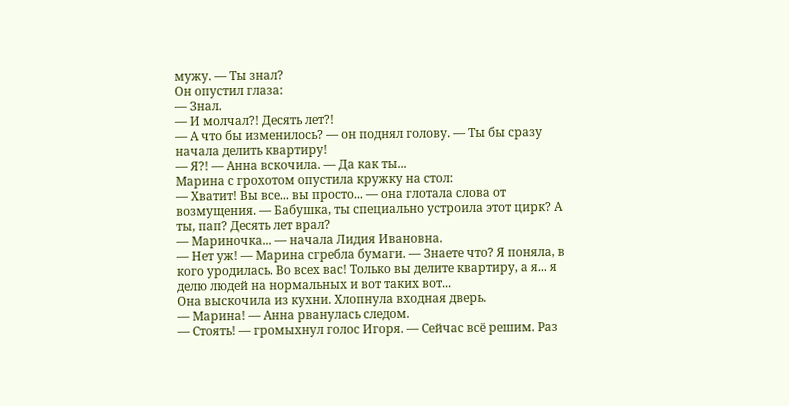мужу. — Ты знал?
Он опустил глаза:
— Знал.
— И молчал?! Десять лет?!
— А что бы изменилось? — он поднял голову. — Ты бы сразу начала делить квартиру!
— Я?! — Анна вскочила. — Да как ты...
Марина с грохотом опустила кружку на стол:
— Хватит! Вы все... вы просто... — она глотала слова от возмущения. — Бабушка, ты специально устроила этот цирк? А ты, пап? Десять лет врал?
— Мариночка... — начала Лидия Ивановна.
— Нет уж! — Марина сгребла бумаги. — Знаете что? Я поняла, в кого уродилась. Во всех вас! Только вы делите квартиру, а я... я делю людей на нормальных и вот таких вот...
Она выскочила из кухни. Хлопнула входная дверь.
— Марина! — Анна рванулась следом.
— Стоять! — громыхнул голос Игоря. — Сейчас всё решим. Раз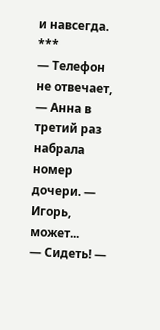и навсегда.
***
— Телефон не отвечает, — Анна в третий раз набрала номер дочери. — Игорь, может...
— Сидеть! —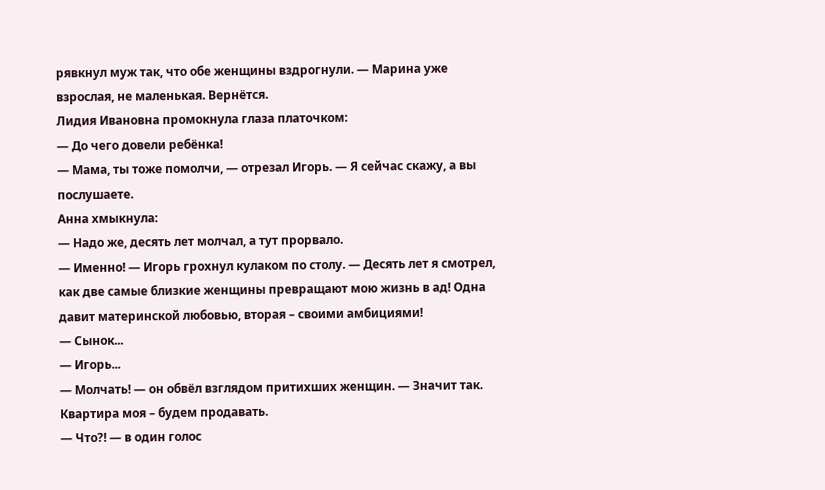рявкнул муж так, что обе женщины вздрогнули. — Марина уже взрослая, не маленькая. Вернётся.
Лидия Ивановна промокнула глаза платочком:
— До чего довели ребёнка!
— Мама, ты тоже помолчи, — отрезал Игорь. — Я сейчас скажу, а вы послушаете.
Анна хмыкнула:
— Надо же, десять лет молчал, а тут прорвало.
— Именно! — Игорь грохнул кулаком по столу. — Десять лет я смотрел, как две самые близкие женщины превращают мою жизнь в ад! Одна давит материнской любовью, вторая – своими амбициями!
— Сынок...
— Игорь...
— Молчать! — он обвёл взглядом притихших женщин. — Значит так. Квартира моя – будем продавать.
— Что?! — в один голос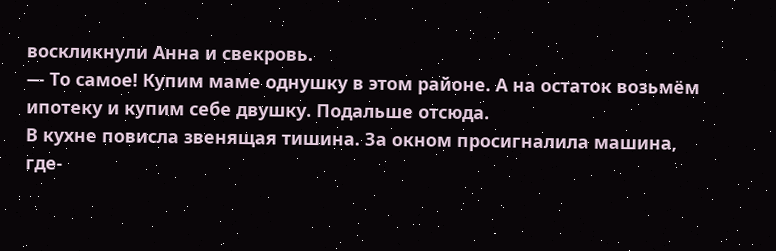воскликнули Анна и свекровь.
— То самое! Купим маме однушку в этом районе. А на остаток возьмём ипотеку и купим себе двушку. Подальше отсюда.
В кухне повисла звенящая тишина. За окном просигналила машина, где-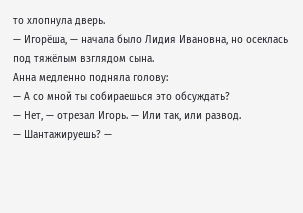то хлопнула дверь.
— Игорёша, — начала было Лидия Ивановна, но осеклась под тяжёлым взглядом сына.
Анна медленно подняла голову:
— А со мной ты собираешься это обсуждать?
— Нет, — отрезал Игорь. — Или так, или развод.
— Шантажируешь? —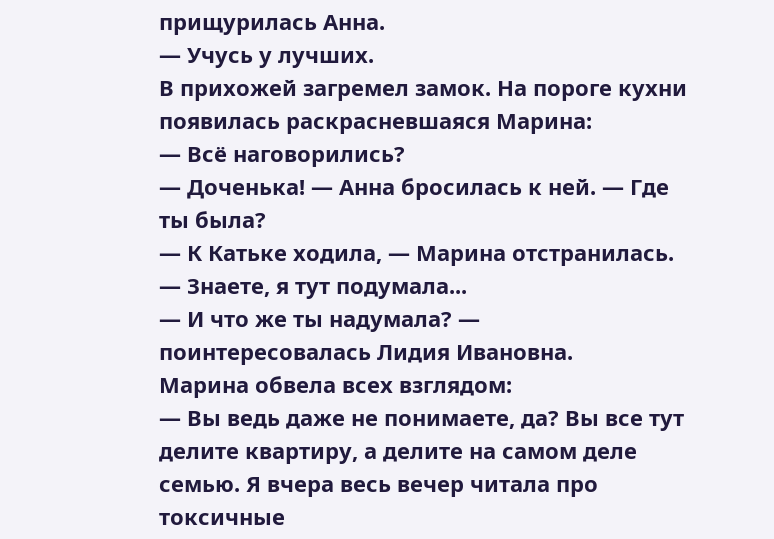прищурилась Анна.
— Учусь у лучших.
В прихожей загремел замок. На пороге кухни появилась раскрасневшаяся Марина:
— Всё наговорились?
— Доченька! — Анна бросилась к ней. — Где ты была?
— К Катьке ходила, — Марина отстранилась. — Знаете, я тут подумала...
— И что же ты надумала? — поинтересовалась Лидия Ивановна.
Марина обвела всех взглядом:
— Вы ведь даже не понимаете, да? Вы все тут делите квартиру, а делите на самом деле семью. Я вчера весь вечер читала про токсичные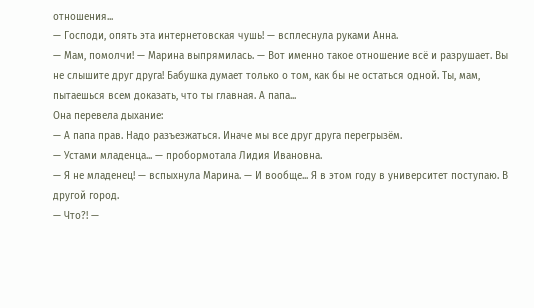отношения...
— Господи, опять эта интернетовская чушь! — всплеснула руками Анна.
— Мам, помолчи! — Марина выпрямилась. — Вот именно такое отношение всё и разрушает. Вы не слышите друг друга! Бабушка думает только о том, как бы не остаться одной. Ты, мам, пытаешься всем доказать, что ты главная. А папа...
Она перевела дыхание:
— А папа прав. Надо разъезжаться. Иначе мы все друг друга перегрызём.
— Устами младенца... — пробормотала Лидия Ивановна.
— Я не младенец! — вспыхнула Марина. — И вообще... Я в этом году в университет поступаю. В другой город.
— Что?! —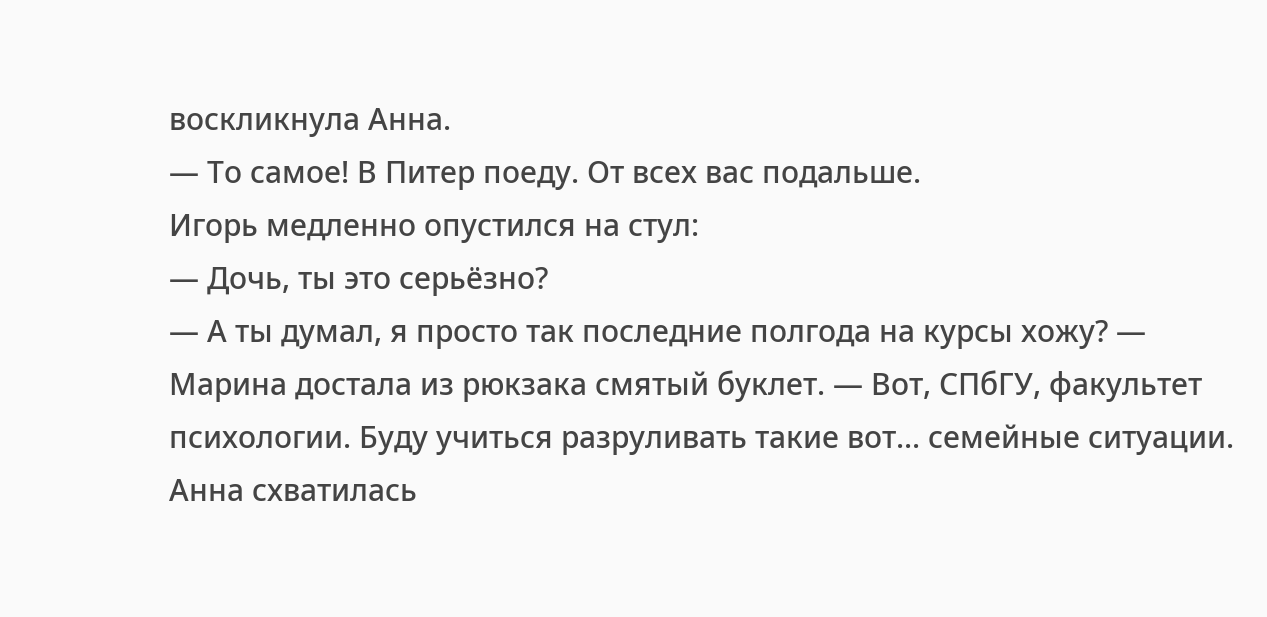воскликнула Анна.
— То самое! В Питер поеду. От всех вас подальше.
Игорь медленно опустился на стул:
— Дочь, ты это серьёзно?
— А ты думал, я просто так последние полгода на курсы хожу? — Марина достала из рюкзака смятый буклет. — Вот, СПбГУ, факультет психологии. Буду учиться разруливать такие вот... семейные ситуации.
Анна схватилась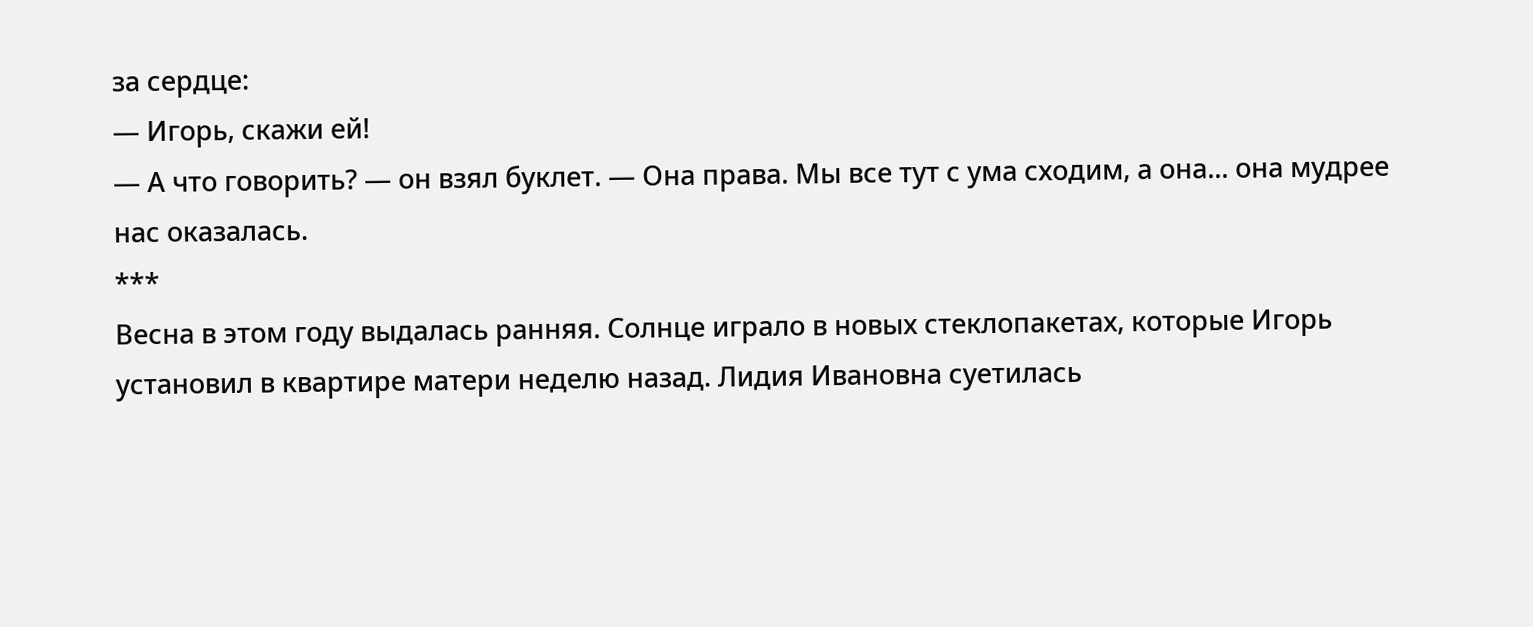за сердце:
— Игорь, скажи ей!
— А что говорить? — он взял буклет. — Она права. Мы все тут с ума сходим, а она... она мудрее нас оказалась.
***
Весна в этом году выдалась ранняя. Солнце играло в новых стеклопакетах, которые Игорь установил в квартире матери неделю назад. Лидия Ивановна суетилась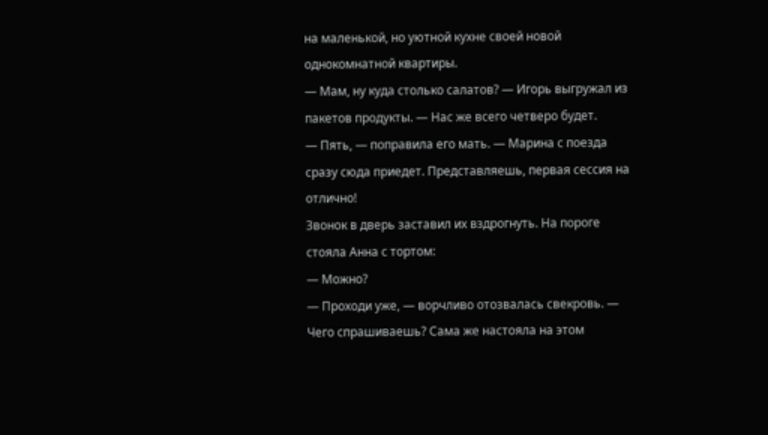на маленькой, но уютной кухне своей новой однокомнатной квартиры.
— Мам, ну куда столько салатов? — Игорь выгружал из пакетов продукты. — Нас же всего четверо будет.
— Пять, — поправила его мать. — Марина с поезда сразу сюда приедет. Представляешь, первая сессия на отлично!
Звонок в дверь заставил их вздрогнуть. На пороге стояла Анна с тортом:
— Можно?
— Проходи уже, — ворчливо отозвалась свекровь. — Чего спрашиваешь? Сама же настояла на этом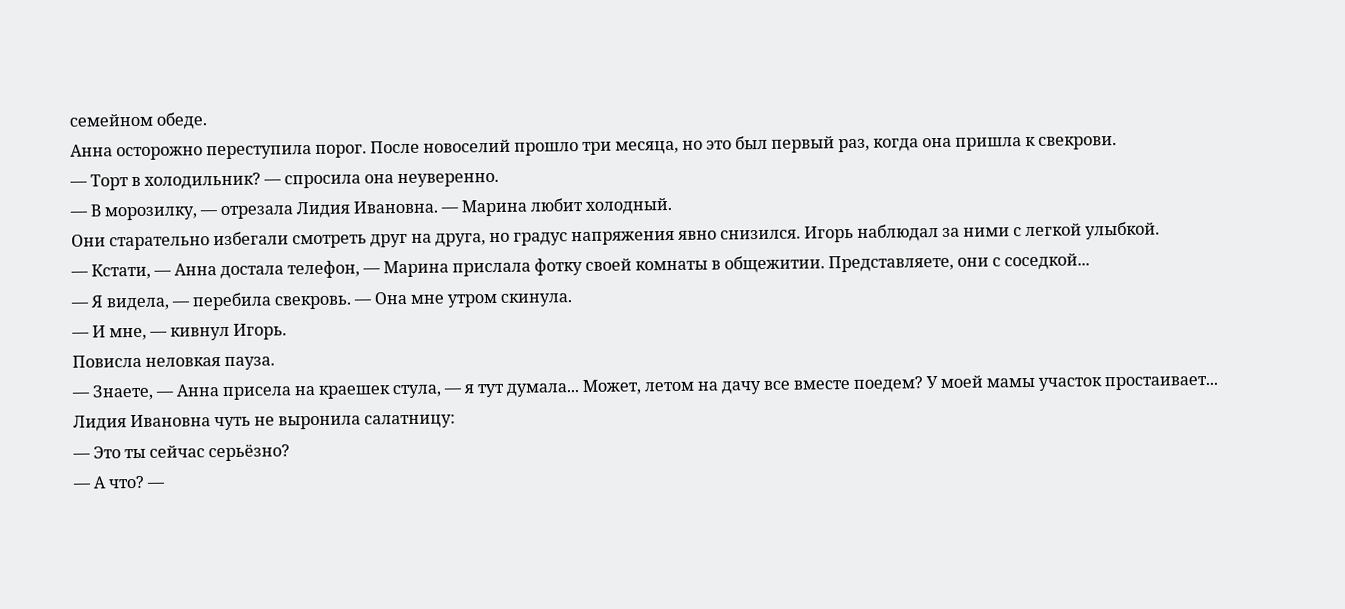семейном обеде.
Анна осторожно переступила порог. После новоселий прошло три месяца, но это был первый раз, когда она пришла к свекрови.
— Торт в холодильник? — спросила она неуверенно.
— В морозилку, — отрезала Лидия Ивановна. — Марина любит холодный.
Они старательно избегали смотреть друг на друга, но градус напряжения явно снизился. Игорь наблюдал за ними с легкой улыбкой.
— Кстати, — Анна достала телефон, — Марина прислала фотку своей комнаты в общежитии. Представляете, они с соседкой...
— Я видела, — перебила свекровь. — Она мне утром скинула.
— И мне, — кивнул Игорь.
Повисла неловкая пауза.
— Знаете, — Анна присела на краешек стула, — я тут думала... Может, летом на дачу все вместе поедем? У моей мамы участок простаивает...
Лидия Ивановна чуть не выронила салатницу:
— Это ты сейчас серьёзно?
— А что? —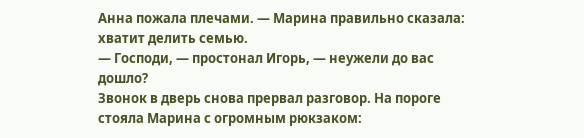Анна пожала плечами. — Марина правильно сказала: хватит делить семью.
— Господи, — простонал Игорь, — неужели до вас дошло?
Звонок в дверь снова прервал разговор. На пороге стояла Марина с огромным рюкзаком: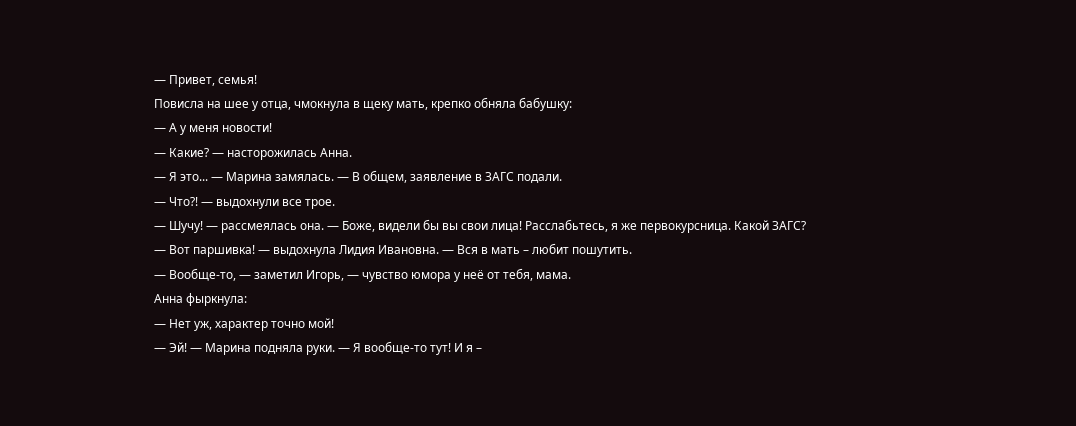— Привет, семья!
Повисла на шее у отца, чмокнула в щеку мать, крепко обняла бабушку:
— А у меня новости!
— Какие? — насторожилась Анна.
— Я это... — Марина замялась. — В общем, заявление в ЗАГС подали.
— Что?! — выдохнули все трое.
— Шучу! — рассмеялась она. — Боже, видели бы вы свои лица! Расслабьтесь, я же первокурсница. Какой ЗАГС?
— Вот паршивка! — выдохнула Лидия Ивановна. — Вся в мать – любит пошутить.
— Вообще-то, — заметил Игорь, — чувство юмора у неё от тебя, мама.
Анна фыркнула:
— Нет уж, характер точно мой!
— Эй! — Марина подняла руки. — Я вообще-то тут! И я –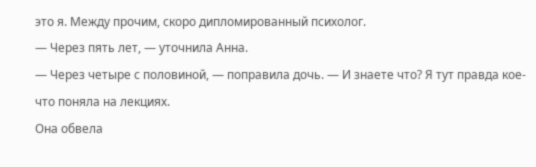это я. Между прочим, скоро дипломированный психолог.
— Через пять лет, — уточнила Анна.
— Через четыре с половиной, — поправила дочь. — И знаете что? Я тут правда кое-что поняла на лекциях.
Она обвела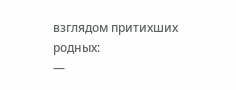взглядом притихших родных:
—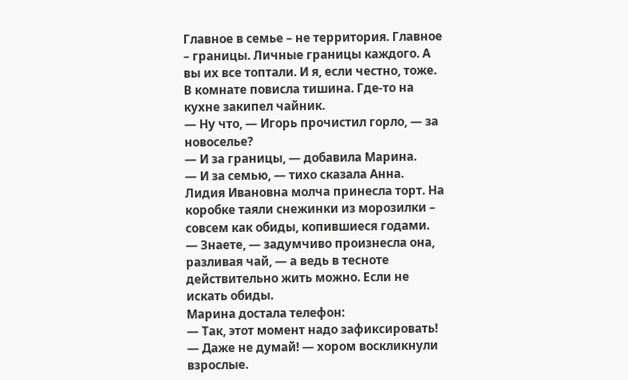Главное в семье – не территория. Главное – границы. Личные границы каждого. А вы их все топтали. И я, если честно, тоже.
В комнате повисла тишина. Где-то на кухне закипел чайник.
— Ну что, — Игорь прочистил горло, — за новоселье?
— И за границы, — добавила Марина.
— И за семью, — тихо сказала Анна.
Лидия Ивановна молча принесла торт. На коробке таяли снежинки из морозилки – совсем как обиды, копившиеся годами.
— Знаете, — задумчиво произнесла она, разливая чай, — а ведь в тесноте действительно жить можно. Если не искать обиды.
Марина достала телефон:
— Так, этот момент надо зафиксировать!
— Даже не думай! — хором воскликнули взрослые.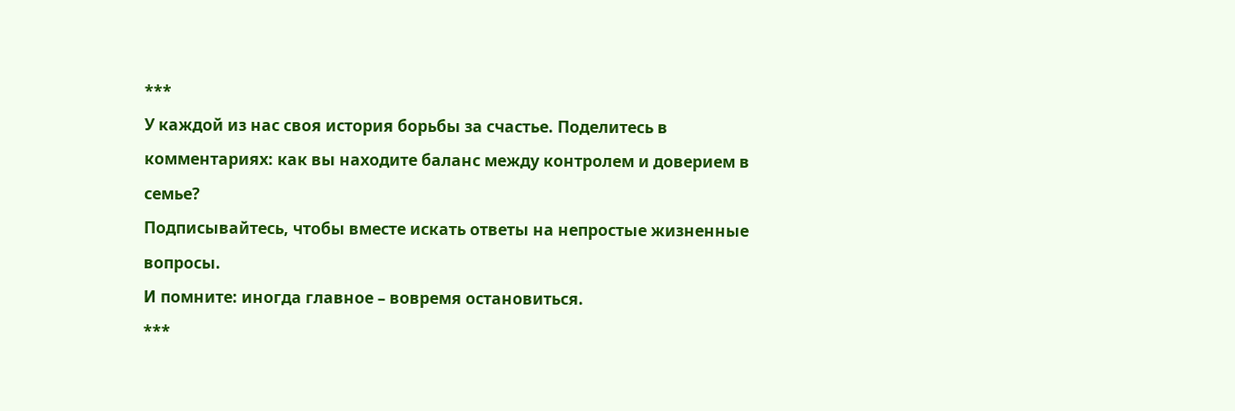***
У каждой из нас своя история борьбы за счастье. Поделитесь в комментариях: как вы находите баланс между контролем и доверием в семье?
Подписывайтесь, чтобы вместе искать ответы на непростые жизненные вопросы.
И помните: иногда главное – вовремя остановиться.
***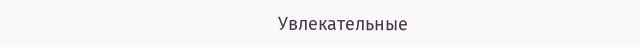Увлекательные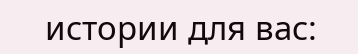истории для вас: